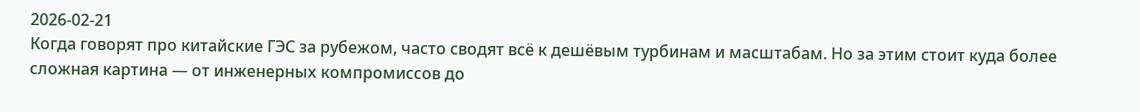2026-02-21
Когда говорят про китайские ГЭС за рубежом, часто сводят всё к дешёвым турбинам и масштабам. Но за этим стоит куда более сложная картина — от инженерных компромиссов до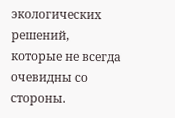экологических решений, которые не всегда очевидны со стороны.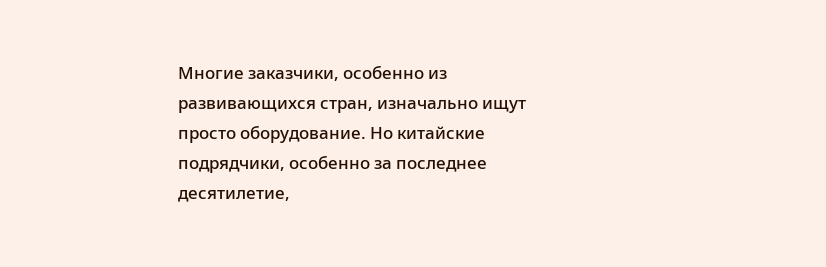Многие заказчики, особенно из развивающихся стран, изначально ищут просто оборудование. Но китайские подрядчики, особенно за последнее десятилетие,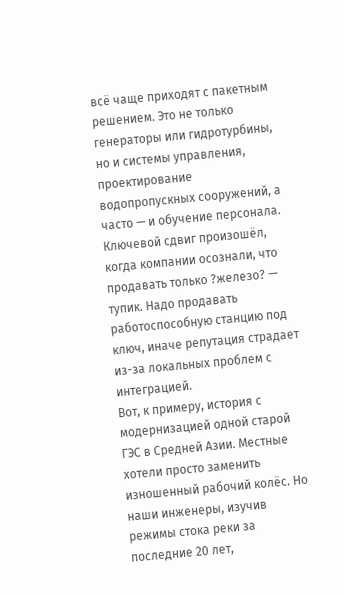всё чаще приходят с пакетным решением. Это не только генераторы или гидротурбины, но и системы управления, проектирование водопропускных сооружений, а часто — и обучение персонала. Ключевой сдвиг произошёл, когда компании осознали, что продавать только ?железо? — тупик. Надо продавать работоспособную станцию под ключ, иначе репутация страдает из-за локальных проблем с интеграцией.
Вот, к примеру, история с модернизацией одной старой ГЭС в Средней Азии. Местные хотели просто заменить изношенный рабочий колёс. Но наши инженеры, изучив режимы стока реки за последние 20 лет,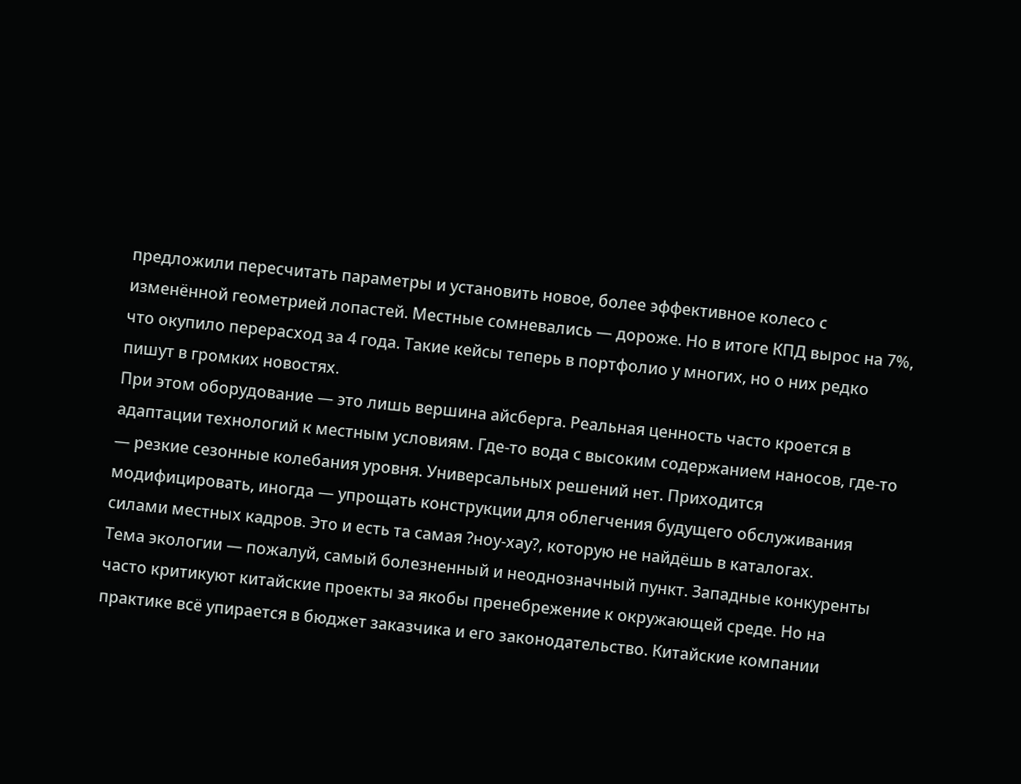предложили пересчитать параметры и установить новое, более эффективное колесо с изменённой геометрией лопастей. Местные сомневались — дороже. Но в итоге КПД вырос на 7%, что окупило перерасход за 4 года. Такие кейсы теперь в портфолио у многих, но о них редко пишут в громких новостях.
При этом оборудование — это лишь вершина айсберга. Реальная ценность часто кроется в адаптации технологий к местным условиям. Где-то вода с высоким содержанием наносов, где-то — резкие сезонные колебания уровня. Универсальных решений нет. Приходится модифицировать, иногда — упрощать конструкции для облегчения будущего обслуживания силами местных кадров. Это и есть та самая ?ноу-хау?, которую не найдёшь в каталогах.
Тема экологии — пожалуй, самый болезненный и неоднозначный пункт. Западные конкуренты часто критикуют китайские проекты за якобы пренебрежение к окружающей среде. Но на практике всё упирается в бюджет заказчика и его законодательство. Китайские компании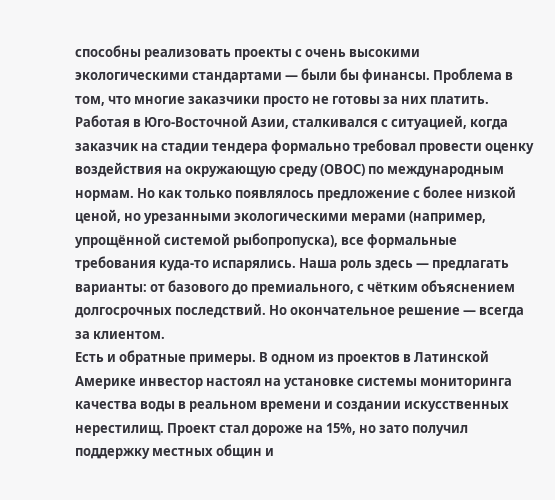способны реализовать проекты с очень высокими экологическими стандартами — были бы финансы. Проблема в том, что многие заказчики просто не готовы за них платить.
Работая в Юго-Восточной Азии, сталкивался с ситуацией, когда заказчик на стадии тендера формально требовал провести оценку воздействия на окружающую среду (ОВОС) по международным нормам. Но как только появлялось предложение с более низкой ценой, но урезанными экологическими мерами (например, упрощённой системой рыбопропуска), все формальные требования куда-то испарялись. Наша роль здесь — предлагать варианты: от базового до премиального, с чётким объяснением долгосрочных последствий. Но окончательное решение — всегда за клиентом.
Есть и обратные примеры. В одном из проектов в Латинской Америке инвестор настоял на установке системы мониторинга качества воды в реальном времени и создании искусственных нерестилищ. Проект стал дороже на 15%, но зато получил поддержку местных общин и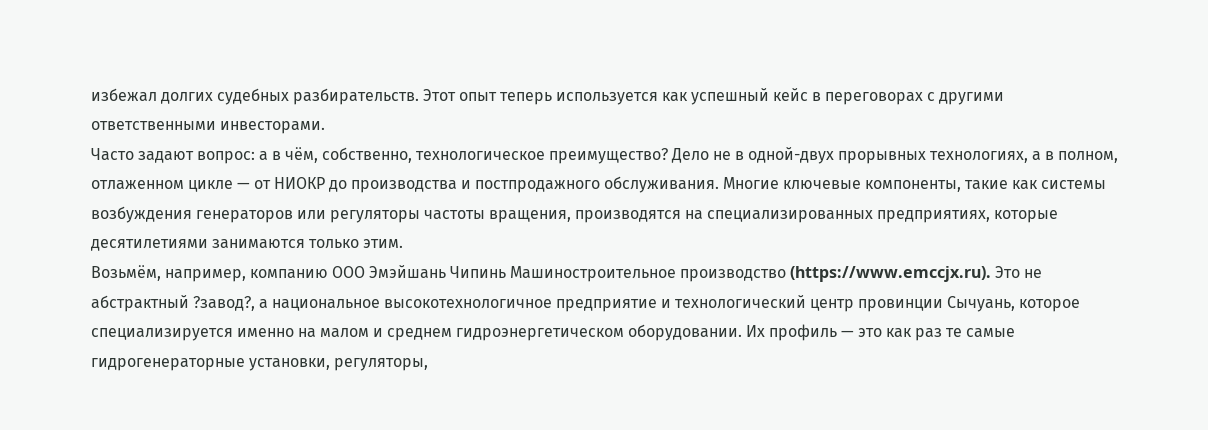избежал долгих судебных разбирательств. Этот опыт теперь используется как успешный кейс в переговорах с другими ответственными инвесторами.
Часто задают вопрос: а в чём, собственно, технологическое преимущество? Дело не в одной-двух прорывных технологиях, а в полном, отлаженном цикле — от НИОКР до производства и постпродажного обслуживания. Многие ключевые компоненты, такие как системы возбуждения генераторов или регуляторы частоты вращения, производятся на специализированных предприятиях, которые десятилетиями занимаются только этим.
Возьмём, например, компанию ООО Эмэйшань Чипинь Машиностроительное производство (https://www.emccjx.ru). Это не абстрактный ?завод?, а национальное высокотехнологичное предприятие и технологический центр провинции Сычуань, которое специализируется именно на малом и среднем гидроэнергетическом оборудовании. Их профиль — это как раз те самые гидрогенераторные установки, регуляторы,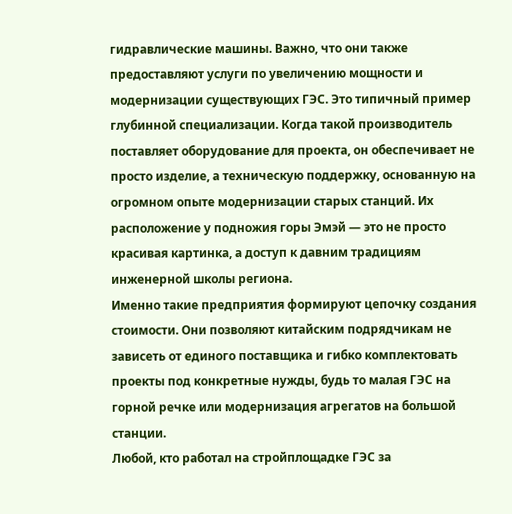гидравлические машины. Важно, что они также предоставляют услуги по увеличению мощности и модернизации существующих ГЭС. Это типичный пример глубинной специализации. Когда такой производитель поставляет оборудование для проекта, он обеспечивает не просто изделие, а техническую поддержку, основанную на огромном опыте модернизации старых станций. Их расположение у подножия горы Эмэй — это не просто красивая картинка, а доступ к давним традициям инженерной школы региона.
Именно такие предприятия формируют цепочку создания стоимости. Они позволяют китайским подрядчикам не зависеть от единого поставщика и гибко комплектовать проекты под конкретные нужды, будь то малая ГЭС на горной речке или модернизация агрегатов на большой станции.
Любой, кто работал на стройплощадке ГЭС за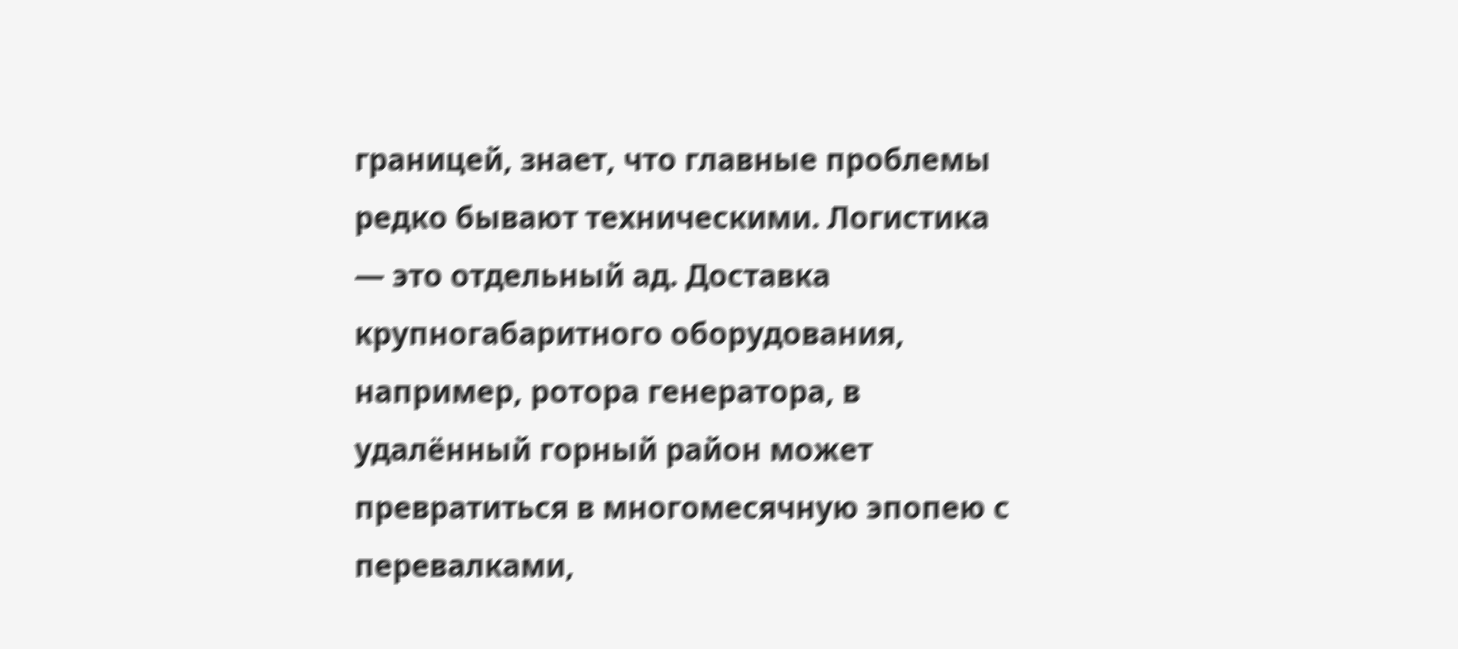границей, знает, что главные проблемы редко бывают техническими. Логистика — это отдельный ад. Доставка крупногабаритного оборудования, например, ротора генератора, в удалённый горный район может превратиться в многомесячную эпопею с перевалками,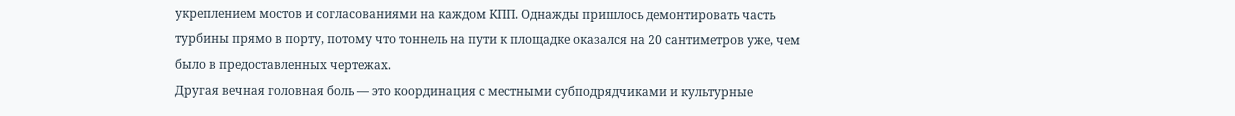укреплением мостов и согласованиями на каждом КПП. Однажды пришлось демонтировать часть турбины прямо в порту, потому что тоннель на пути к площадке оказался на 20 сантиметров уже, чем было в предоставленных чертежах.
Другая вечная головная боль — это координация с местными субподрядчиками и культурные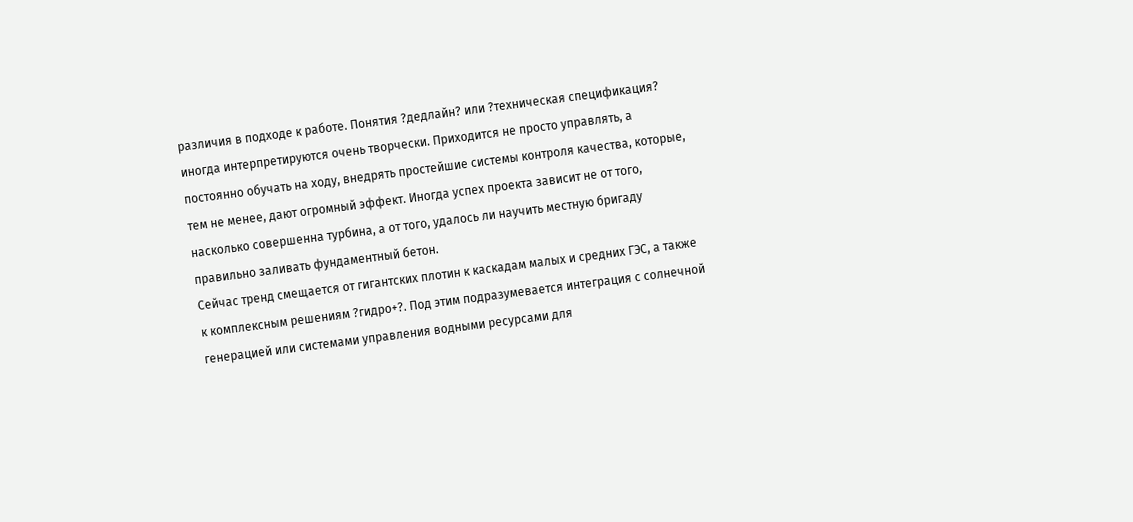различия в подходе к работе. Понятия ?дедлайн? или ?техническая спецификация? иногда интерпретируются очень творчески. Приходится не просто управлять, а постоянно обучать на ходу, внедрять простейшие системы контроля качества, которые, тем не менее, дают огромный эффект. Иногда успех проекта зависит не от того, насколько совершенна турбина, а от того, удалось ли научить местную бригаду правильно заливать фундаментный бетон.
Сейчас тренд смещается от гигантских плотин к каскадам малых и средних ГЭС, а также к комплексным решениям ?гидро+?. Под этим подразумевается интеграция с солнечной генерацией или системами управления водными ресурсами для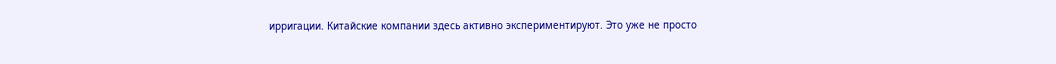ирригации. Китайские компании здесь активно экспериментируют. Это уже не просто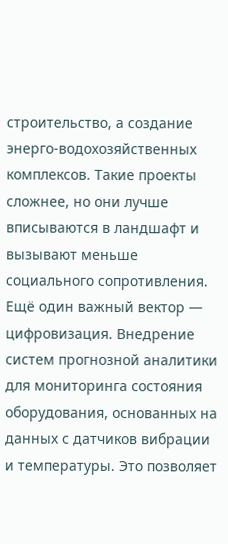строительство, а создание энерго-водохозяйственных комплексов. Такие проекты сложнее, но они лучше вписываются в ландшафт и вызывают меньше социального сопротивления.
Ещё один важный вектор — цифровизация. Внедрение систем прогнозной аналитики для мониторинга состояния оборудования, основанных на данных с датчиков вибрации и температуры. Это позволяет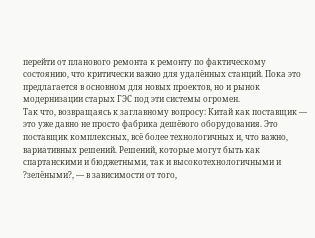перейти от планового ремонта к ремонту по фактическому состоянию, что критически важно для удалённых станций. Пока это предлагается в основном для новых проектов, но и рынок модернизации старых ГЭС под эти системы огромен.
Так что, возвращаясь к заглавному вопросу: Китай как поставщик — это уже давно не просто фабрика дешёвого оборудования. Это поставщик комплексных, всё более технологичных и, что важно, вариативных решений. Решений, которые могут быть как спартанскими и бюджетными, так и высокотехнологичными и ?зелёными?, — в зависимости от того,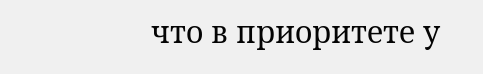что в приоритете у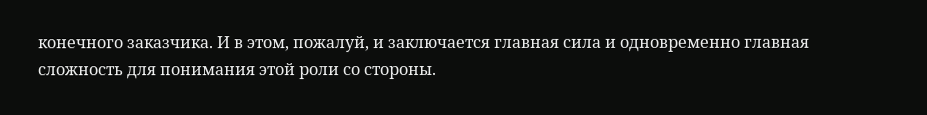конечного заказчика. И в этом, пожалуй, и заключается главная сила и одновременно главная сложность для понимания этой роли со стороны.